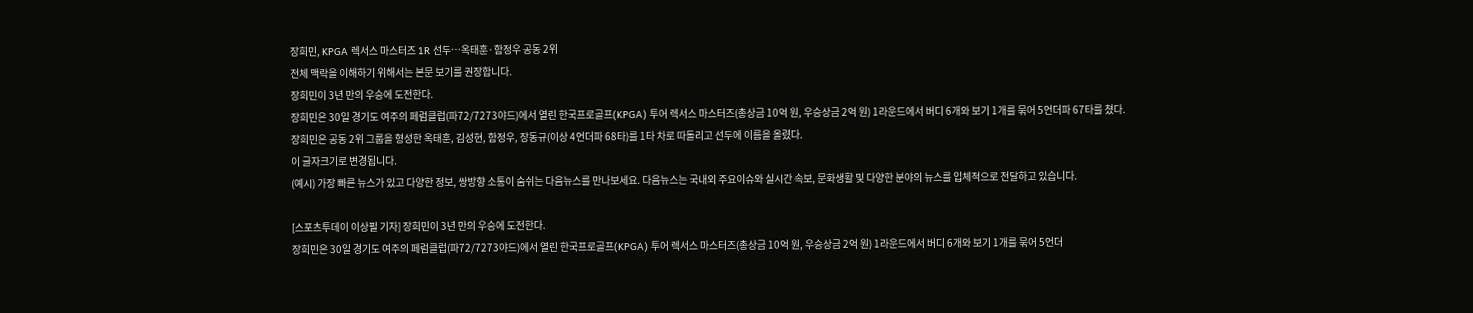장희민, KPGA 렉서스 마스터즈 1R 선두…옥태훈·함정우 공동 2위
전체 맥락을 이해하기 위해서는 본문 보기를 권장합니다.
장희민이 3년 만의 우승에 도전한다.
장희민은 30일 경기도 여주의 페럼클럽(파72/7273야드)에서 열린 한국프로골프(KPGA) 투어 렉서스 마스터즈(총상금 10억 원, 우승상금 2억 원) 1라운드에서 버디 6개와 보기 1개를 묶어 5언더파 67타를 쳤다.
장희민은 공동 2위 그룹을 형성한 옥태훈, 김성현, 함정우, 장동규(이상 4언더파 68타)를 1타 차로 따돌리고 선두에 이름을 올렸다.
이 글자크기로 변경됩니다.
(예시) 가장 빠른 뉴스가 있고 다양한 정보, 쌍방향 소통이 숨쉬는 다음뉴스를 만나보세요. 다음뉴스는 국내외 주요이슈와 실시간 속보, 문화생활 및 다양한 분야의 뉴스를 입체적으로 전달하고 있습니다.

[스포츠투데이 이상필 기자] 장희민이 3년 만의 우승에 도전한다.
장희민은 30일 경기도 여주의 페럼클럽(파72/7273야드)에서 열린 한국프로골프(KPGA) 투어 렉서스 마스터즈(총상금 10억 원, 우승상금 2억 원) 1라운드에서 버디 6개와 보기 1개를 묶어 5언더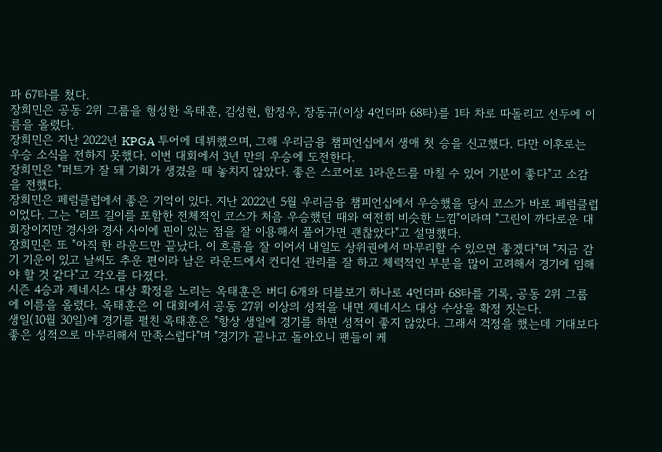파 67타를 쳤다.
장희민은 공동 2위 그룹을 형성한 옥태훈, 김성현, 함정우, 장동규(이상 4언더파 68타)를 1타 차로 따돌리고 선두에 이름을 올렸다.
장희민은 지난 2022년 KPGA 투어에 데뷔했으며, 그해 우리금융 챔피언십에서 생애 첫 승을 신고했다. 다만 이후로는 우승 소식을 전하지 못했다. 이번 대회에서 3년 만의 우승에 도전한다.
장희민은 "퍼트가 잘 돼 기회가 생겼을 때 놓치지 않았다. 좋은 스코어로 1라운드를 마칠 수 있어 기분이 좋다"고 소감을 전했다.
장희민은 페럼클럽에서 좋은 기억이 있다. 지난 2022년 5월 우리금융 챔피언십에서 우승했을 당시 코스가 바로 페럼클럽이었다. 그는 "러프 길이를 포함한 전체적인 코스가 처음 우승했던 때와 여전히 비슷한 느낌"이라며 "그린이 까다로운 대회장이지만 경사와 경사 사이에 핀이 있는 점을 잘 이용해서 풀어가면 괜찮았다"고 설명했다.
장희민은 또 "아직 한 라운드만 끝났다. 이 흐름을 잘 이어서 내일도 상위권에서 마무리할 수 있으면 좋겠다"며 "지금 감기 기운이 있고 날씨도 추운 편이라 남은 라운드에서 컨디션 관리를 잘 하고 체력적인 부분을 많이 고려해서 경기에 임해야 할 것 같다"고 각오를 다졌다.
시즌 4승과 제네시스 대상 확정을 노리는 옥태훈은 버디 6개와 더블보기 하나로 4언더파 68타를 기록, 공동 2위 그룹에 이름을 올렸다. 옥태훈은 이 대회에서 공동 27위 이상의 성적을 내면 제네시스 대상 수상을 확정 짓는다.
생일(10월 30일)에 경기를 펼친 옥태훈은 "항상 생일에 경기를 하면 성적이 좋지 않았다. 그래서 걱정을 했는데 기대보다 좋은 성적으로 마무리해서 만족스럽다"며 "경기가 끝나고 돌아오니 팬들이 케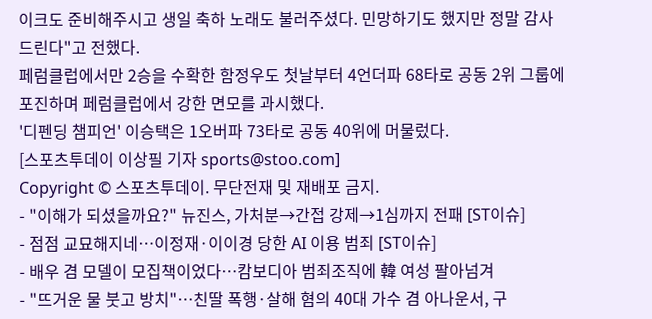이크도 준비해주시고 생일 축하 노래도 불러주셨다. 민망하기도 했지만 정말 감사드린다"고 전했다.
페럼클럽에서만 2승을 수확한 함정우도 첫날부터 4언더파 68타로 공동 2위 그룹에 포진하며 페럼클럽에서 강한 면모를 과시했다.
'디펜딩 챔피언' 이승택은 1오버파 73타로 공동 40위에 머물렀다.
[스포츠투데이 이상필 기자 sports@stoo.com]
Copyright © 스포츠투데이. 무단전재 및 재배포 금지.
- "이해가 되셨을까요?" 뉴진스, 가처분→간접 강제→1심까지 전패 [ST이슈]
- 점점 교묘해지네…이정재·이이경 당한 AI 이용 범죄 [ST이슈]
- 배우 겸 모델이 모집책이었다…캄보디아 범죄조직에 韓 여성 팔아넘겨
- "뜨거운 물 붓고 방치"…친딸 폭행·살해 혐의 40대 가수 겸 아나운서, 구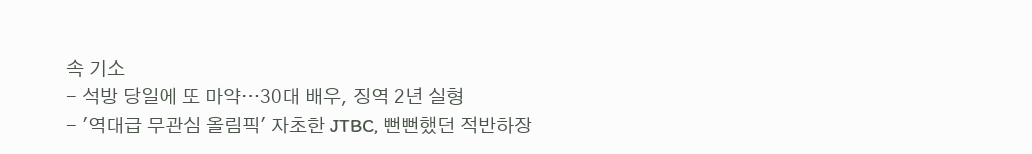속 기소
- 석방 당일에 또 마약…30대 배우, 징역 2년 실형
- '역대급 무관심 올림픽' 자초한 JTBC, 뻔뻔했던 적반하장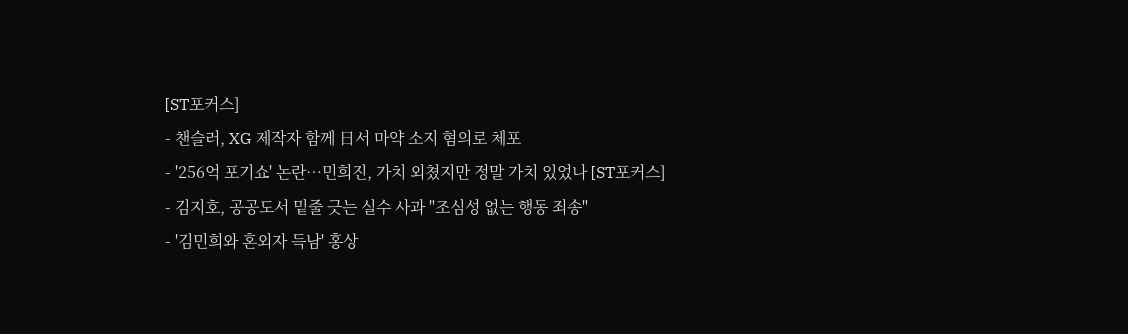[ST포커스]
- 챈슬러, XG 제작자 함께 日서 마약 소지 혐의로 체포
- '256억 포기쇼' 논란…민희진, 가치 외쳤지만 정말 가치 있었나 [ST포커스]
- 김지호, 공공도서 밑줄 긋는 실수 사과 "조심성 없는 행동 죄송"
- '김민희와 혼외자 득남' 홍상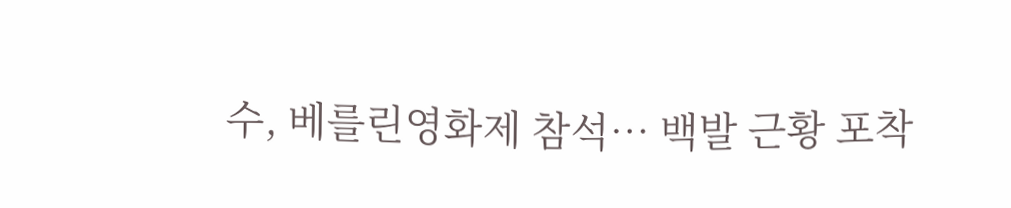수, 베를린영화제 참석… 백발 근황 포착